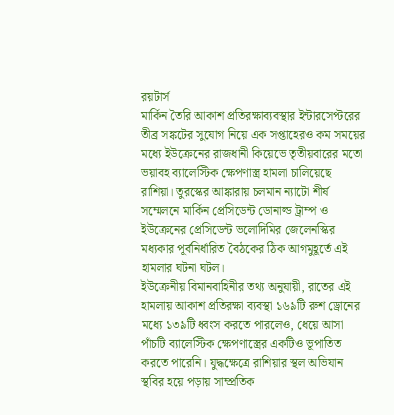রয়টার্স
মার্কিন তৈরি আকাশ প্রতিরক্ষাব্যবস্থার ইন্টারসেপ্টরের তীব্র সঙ্কটের সুযোগ নিয়ে এক সপ্তাহেরও কম সময়ের মধ্যে ইউক্রেনের রাজধানী কিয়েভে তৃতীয়বারের মতো ভয়াবহ ব্যালেস্টিক ক্ষেপণাস্ত্র হামলা চালিয়েছে রাশিয়া। তুরস্কের আঙ্কারায় চলমান ন্যাটো শীর্ষ সম্মেলনে মার্কিন প্রেসিডেন্ট ডোনাল্ড ট্রাম্প ও ইউক্রেনের প্রেসিডেন্ট ভলোদিমির জেলেনস্কির মধ্যকার পূর্বনির্ধারিত বৈঠকের ঠিক আগমুহূর্তে এই হামলার ঘটনা ঘটল।
ইউক্রেনীয় বিমানবাহিনীর তথ্য অনুযায়ী, রাতের এই হামলায় আকাশ প্রতিরক্ষা ব্যবস্থা ১৬৯টি রুশ ড্রোনের মধ্যে ১৩৯টি ধ্বংস করতে পারলেও, ধেয়ে আসা পাঁচটি ব্যালেস্টিক ক্ষেপণাস্ত্রের একটিও ভূপাতিত করতে পারেনি। যুদ্ধক্ষেত্রে রাশিয়ার স্থল অভিযান স্থবির হয়ে পড়ায় সাম্প্রতিক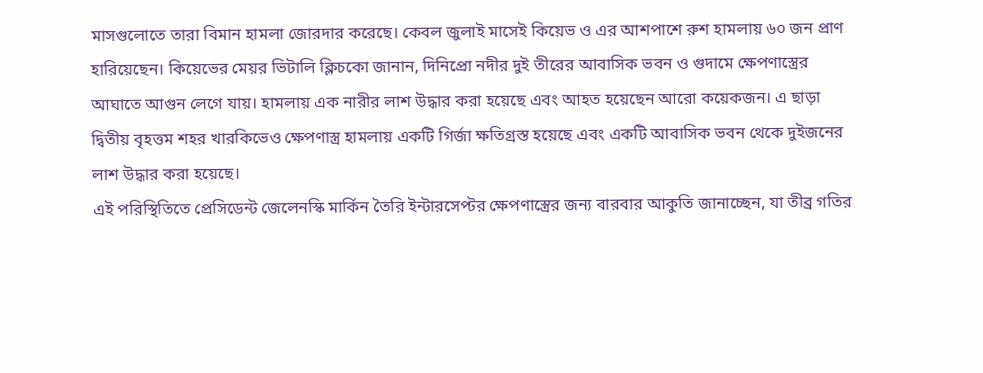মাসগুলোতে তারা বিমান হামলা জোরদার করেছে। কেবল জুলাই মাসেই কিয়েভ ও এর আশপাশে রুশ হামলায় ৬০ জন প্রাণ হারিয়েছেন। কিয়েভের মেয়র ভিটালি ক্লিচকো জানান, দিনিপ্রো নদীর দুই তীরের আবাসিক ভবন ও গুদামে ক্ষেপণাস্ত্রের আঘাতে আগুন লেগে যায়। হামলায় এক নারীর লাশ উদ্ধার করা হয়েছে এবং আহত হয়েছেন আরো কয়েকজন। এ ছাড়া দ্বিতীয় বৃহত্তম শহর খারকিভেও ক্ষেপণাস্ত্র হামলায় একটি গির্জা ক্ষতিগ্রস্ত হয়েছে এবং একটি আবাসিক ভবন থেকে দুইজনের লাশ উদ্ধার করা হয়েছে।
এই পরিস্থিতিতে প্রেসিডেন্ট জেলেনস্কি মার্কিন তৈরি ইন্টারসেপ্টর ক্ষেপণাস্ত্রের জন্য বারবার আকুতি জানাচ্ছেন, যা তীব্র গতির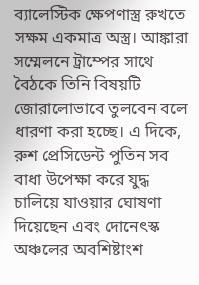ব্যালেস্টিক ক্ষেপণাস্ত্র রুখতে সক্ষম একমাত্র অস্ত্র। আঙ্কারা সম্মেলনে ট্রাম্পের সাথে বৈঠকে তিনি বিষয়টি জোরালোভাবে তুলবেন বলে ধারণা করা হচ্ছে। এ দিকে, রুশ প্রেসিডেন্ট পুতিন সব বাধা উপেক্ষা করে যুদ্ধ চালিয়ে যাওয়ার ঘোষণা দিয়েছেন এবং দোনেৎস্ক অঞ্চলের অবশিষ্টাংশ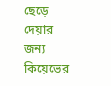ছেড়ে দেয়ার জন্য কিয়েভের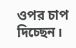ওপর চাপ দিচ্ছেন।